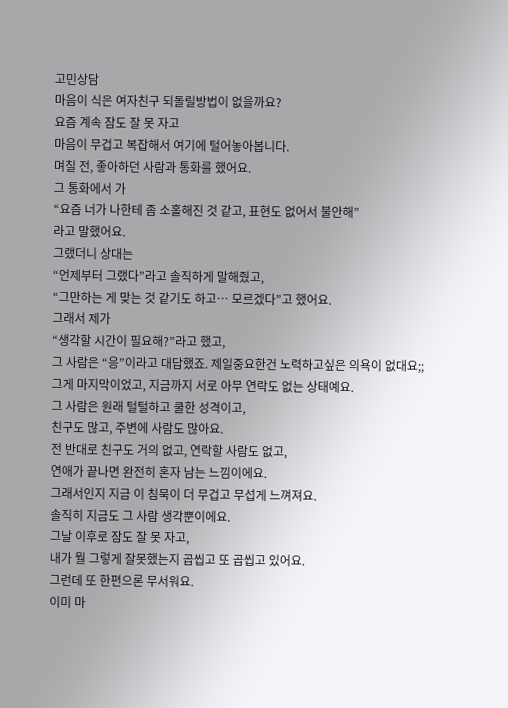고민상담
마음이 식은 여자친구 되돌릴방법이 없을까요?
요즘 계속 잠도 잘 못 자고
마음이 무겁고 복잡해서 여기에 털어놓아봅니다.
며칠 전, 좋아하던 사람과 통화를 했어요.
그 통화에서 가
“요즘 너가 나한테 좀 소홀해진 것 같고, 표현도 없어서 불안해”
라고 말했어요.
그랬더니 상대는
“언제부터 그랬다”라고 솔직하게 말해줬고,
“그만하는 게 맞는 것 같기도 하고… 모르겠다”고 했어요.
그래서 제가
“생각할 시간이 필요해?”라고 했고,
그 사람은 “응”이라고 대답했죠. 제일중요한건 노력하고싶은 의욕이 없대요;;
그게 마지막이었고, 지금까지 서로 아무 연락도 없는 상태예요.
그 사람은 원래 털털하고 쿨한 성격이고,
친구도 많고, 주변에 사람도 많아요.
전 반대로 친구도 거의 없고, 연락할 사람도 없고,
연애가 끝나면 완전히 혼자 남는 느낌이에요.
그래서인지 지금 이 침묵이 더 무겁고 무섭게 느껴져요.
솔직히 지금도 그 사람 생각뿐이에요.
그날 이후로 잠도 잘 못 자고,
내가 뭘 그렇게 잘못했는지 곱씹고 또 곱씹고 있어요.
그런데 또 한편으론 무서워요.
이미 마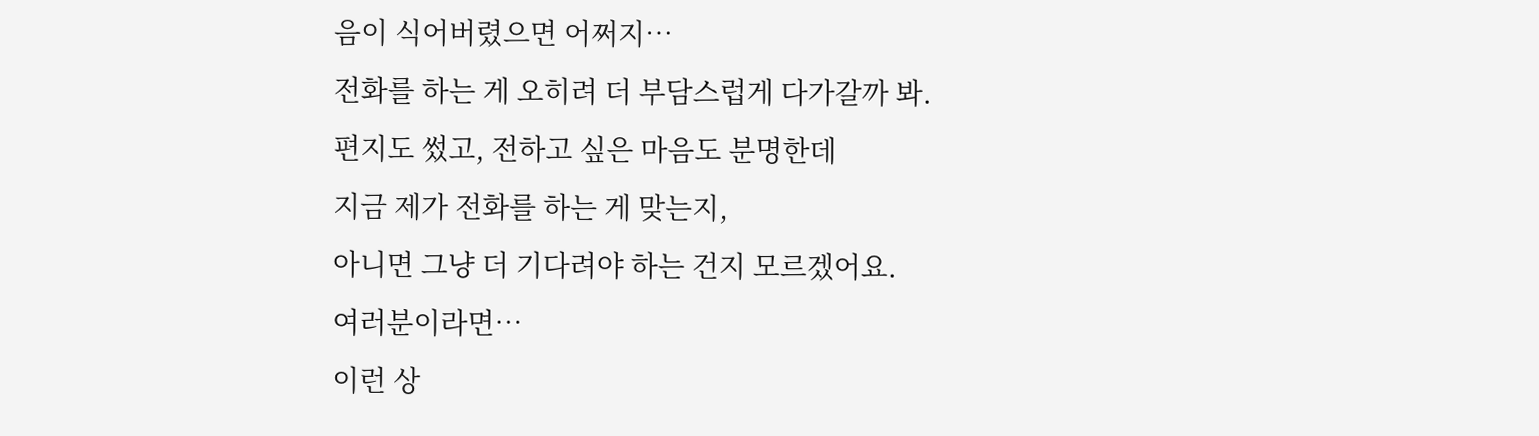음이 식어버렸으면 어쩌지…
전화를 하는 게 오히려 더 부담스럽게 다가갈까 봐.
편지도 썼고, 전하고 싶은 마음도 분명한데
지금 제가 전화를 하는 게 맞는지,
아니면 그냥 더 기다려야 하는 건지 모르겠어요.
여러분이라면…
이런 상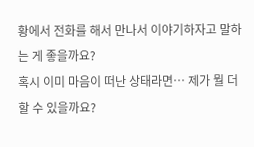황에서 전화를 해서 만나서 이야기하자고 말하는 게 좋을까요?
혹시 이미 마음이 떠난 상태라면… 제가 뭘 더 할 수 있을까요?